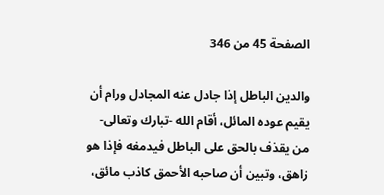الصفحة 45 من 346

والدين الباطل إذا جادل عنه المجادل ورام أن يقيم عوده المائل، أقام الله -تبارك وتعالى- من يقذف بالحق على الباطل فيدمغه فإذا هو زاهق، وتبين أن صاحبه الأحمق كاذب مائق،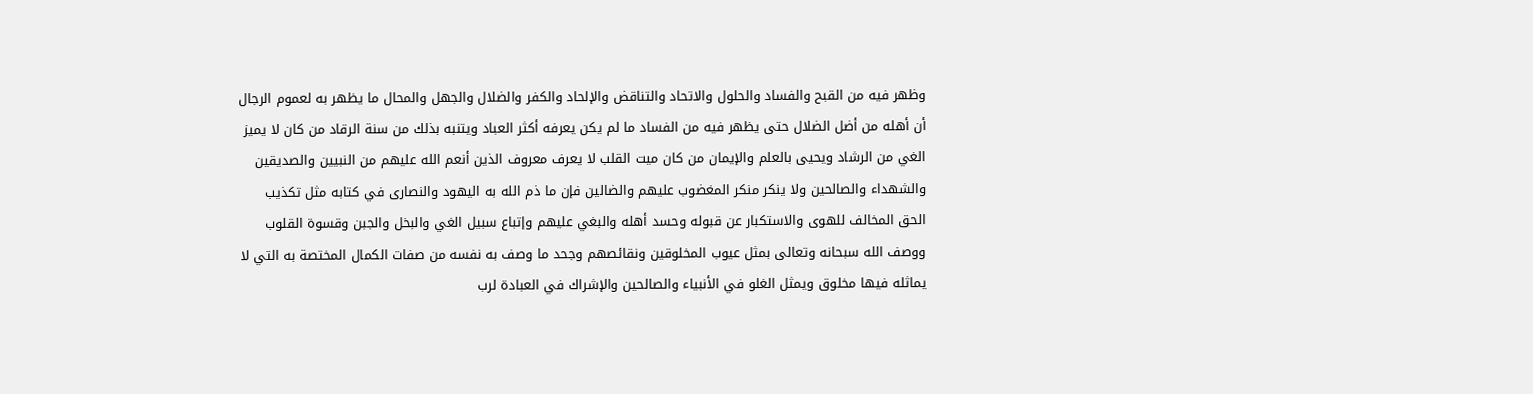وظهر فيه من القبح والفساد والحلول والاتحاد والتناقض والإلحاد والكفر والضلال والجهل والمحال ما يظهر به لعموم الرجال أن أهله من أضل الضلال حتى يظهر فيه من الفساد ما لم يكن يعرفه أكثر العباد ويتنبه بذلك من سنة الرقاد من كان لا يميز الغي من الرشاد ويحيى بالعلم والإيمان من كان ميت القلب لا يعرف معروف الذين أنعم الله عليهم من النبيين والصديقين والشهداء والصالحين ولا ينكر منكر المغضوب عليهم والضالين فإن ما ذم الله به اليهود والنصارى في كتابه مثل تكذيب الحق المخالف للهوى والاستكبار عن قبوله وحسد أهله والبغي عليهم وإتباع سبيل الغي والبخل والجبن وقسوة القلوب ووصف الله سبحانه وتعالى بمثل عيوب المخلوقين ونقائصهم وجحد ما وصف به نفسه من صفات الكمال المختصة به التي لا يماثله فيها مخلوق ويمثل الغلو في الأنبياء والصالحين والإشراك في العبادة لرب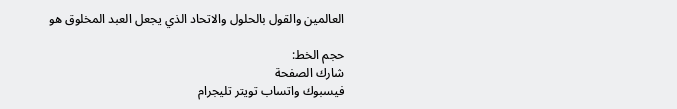العالمين والقول بالحلول والاتحاد الذي يجعل العبد المخلوق هو

حجم الخط:
شارك الصفحة
فيسبوك واتساب تويتر تليجرام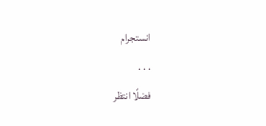انستجرام
. . .
فضلًا انتظر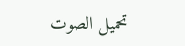تحميل الصوت